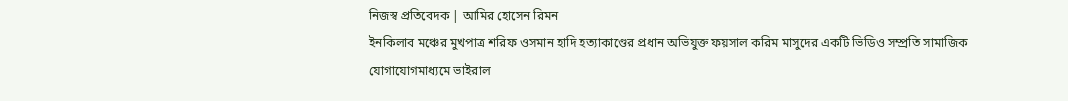নিজস্ব প্রতিবেদক | আমির হোসেন রিমন
ইনকিলাব মঞ্চের মুখপাত্র শরিফ ওসমান হাদি হত্যাকাণ্ডের প্রধান অভিযুক্ত ফয়সাল করিম মাসুদের একটি ভিডিও সম্প্রতি সামাজিক যোগাযোগমাধ্যমে ভাইরাল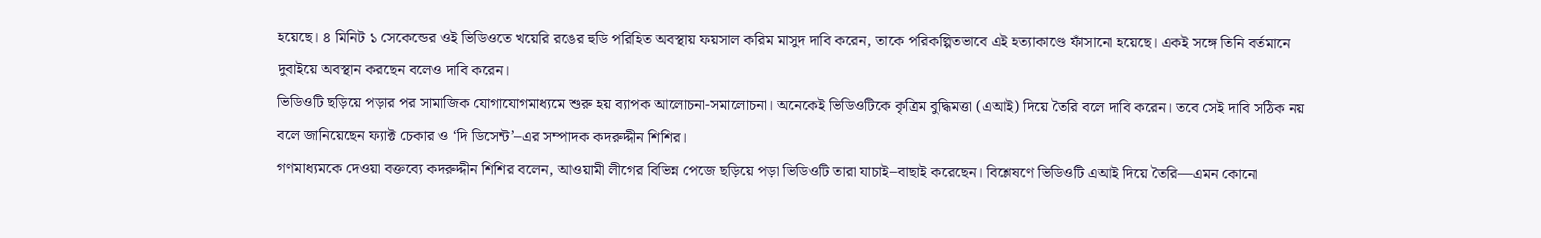হয়েছে। ৪ মিনিট ১ সেকেন্ডের ওই ভিডিওতে খয়েরি রঙের হুডি পরিহিত অবস্থায় ফয়সাল করিম মাসুদ দাবি করেন, তাকে পরিকল্পিতভাবে এই হত্যাকাণ্ডে ফাঁসানো হয়েছে। একই সঙ্গে তিনি বর্তমানে দুবাইয়ে অবস্থান করছেন বলেও দাবি করেন।
ভিডিওটি ছড়িয়ে পড়ার পর সামাজিক যোগাযোগমাধ্যমে শুরু হয় ব্যাপক আলোচনা-সমালোচনা। অনেকেই ভিডিওটিকে কৃত্রিম বুদ্ধিমত্তা (এআই) দিয়ে তৈরি বলে দাবি করেন। তবে সেই দাবি সঠিক নয় বলে জানিয়েছেন ফ্যাক্ট চেকার ও ‘দি ডিসেন্ট’–এর সম্পাদক কদরুদ্দীন শিশির।
গণমাধ্যমকে দেওয়া বক্তব্যে কদরুদ্দীন শিশির বলেন, আওয়ামী লীগের বিভিন্ন পেজে ছড়িয়ে পড়া ভিডিওটি তারা যাচাই–বাছাই করেছেন। বিশ্লেষণে ভিডিওটি এআই দিয়ে তৈরি—এমন কোনো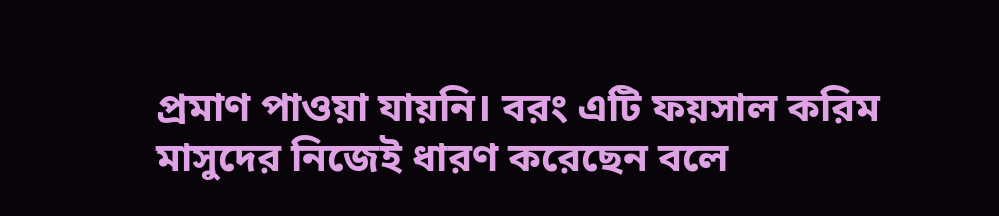প্রমাণ পাওয়া যায়নি। বরং এটি ফয়সাল করিম মাসুদের নিজেই ধারণ করেছেন বলে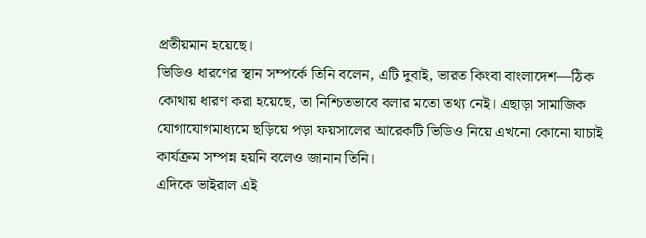প্রতীয়মান হয়েছে।
ভিডিও ধারণের স্থান সম্পর্কে তিনি বলেন, এটি দুবাই, ভারত কিংবা বাংলাদেশ—ঠিক কোথায় ধারণ করা হয়েছে, তা নিশ্চিতভাবে বলার মতো তথ্য নেই। এছাড়া সামাজিক যোগাযোগমাধ্যমে ছড়িয়ে পড়া ফয়সালের আরেকটি ভিডিও নিয়ে এখনো কোনো যাচাই কার্যক্রম সম্পন্ন হয়নি বলেও জানান তিনি।
এদিকে ভাইরাল এই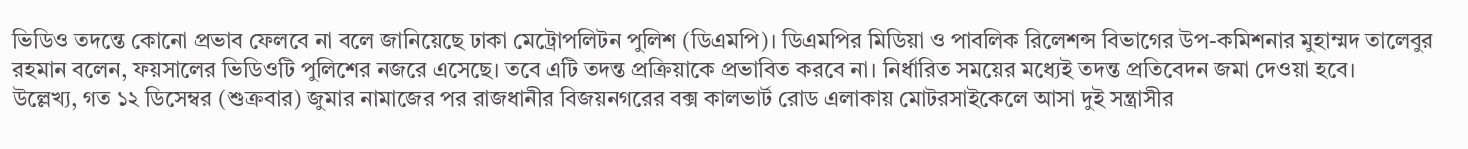ভিডিও তদন্তে কোনো প্রভাব ফেলবে না বলে জানিয়েছে ঢাকা মেট্রোপলিটন পুলিশ (ডিএমপি)। ডিএমপির মিডিয়া ও পাবলিক রিলেশন্স বিভাগের উপ-কমিশনার মুহাম্মদ তালেবুর রহমান বলেন, ফয়সালের ভিডিওটি পুলিশের নজরে এসেছে। তবে এটি তদন্ত প্রক্রিয়াকে প্রভাবিত করবে না। নির্ধারিত সময়ের মধ্যেই তদন্ত প্রতিবেদন জমা দেওয়া হবে।
উল্লেখ্য, গত ১২ ডিসেম্বর (শুক্রবার) জুমার নামাজের পর রাজধানীর বিজয়নগরের বক্স কালভার্ট রোড এলাকায় মোটরসাইকেলে আসা দুই সন্ত্রাসীর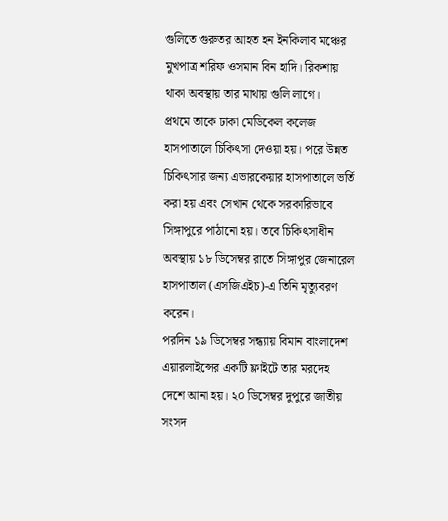গুলিতে গুরুতর আহত হন ইনকিলাব মঞ্চের মুখপাত্র শরিফ ওসমান বিন হাদি। রিকশায় থাকা অবস্থায় তার মাথায় গুলি লাগে।
প্রথমে তাকে ঢাকা মেডিকেল কলেজ হাসপাতালে চিকিৎসা দেওয়া হয়। পরে উন্নত চিকিৎসার জন্য এভারকেয়ার হাসপাতালে ভর্তি করা হয় এবং সেখান থেকে সরকারিভাবে সিঙ্গাপুরে পাঠানো হয়। তবে চিকিৎসাধীন অবস্থায় ১৮ ডিসেম্বর রাতে সিঙ্গাপুর জেনারেল হাসপাতাল (এসজিএইচ)-এ তিনি মৃত্যুবরণ করেন।
পরদিন ১৯ ডিসেম্বর সন্ধ্যায় বিমান বাংলাদেশ এয়ারলাইন্সের একটি ফ্লাইটে তার মরদেহ দেশে আনা হয়। ২০ ডিসেম্বর দুপুরে জাতীয় সংসদ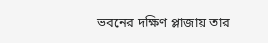ভবনের দক্ষিণ প্লাজায় তার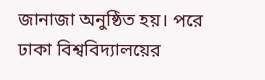জানাজা অনুষ্ঠিত হয়। পরে ঢাকা বিশ্ববিদ্যালয়ের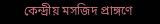কেন্দ্রীয় মসজিদ প্রাঙ্গণে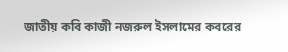জাতীয় কবি কাজী নজরুল ইসলামের কবরের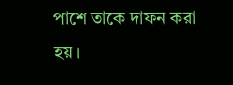পাশে তাকে দাফন করা হয়।